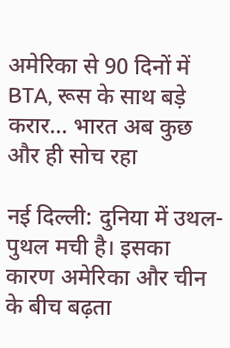अमेरिका से 90 दिनों में BTA, रूस के साथ बड़े करार… भारत अब कुछ और ही सोच रहा

नई दिल्ली: दुनिया में उथल-पुथल मची है। इसका कारण अमेरिका और चीन के बीच बढ़ता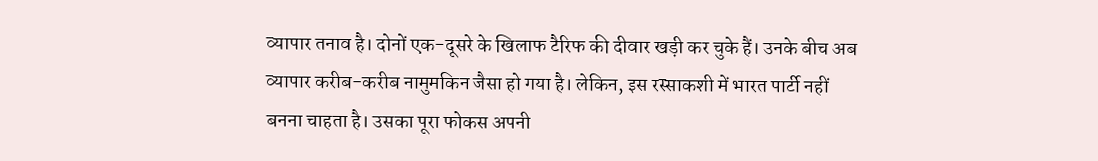व्यापार तनाव है। दोनों एक-दूसरे के खिलाफ टैरिफ की दीवार खड़ी कर चुके हैं। उनके बीच अब व्यापार करीब-करीब नामुमकिन जैसा हो गया है। लेकिन, इस रस्साकशी में भारत पार्टी नहीं बनना चाहता है। उसका पूरा फोकस अपनी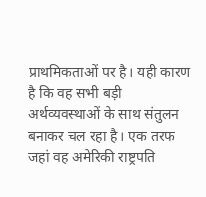प्राथमिकताओं पर है। यही कारण है कि वह सभी बड़ी अर्थव्यवस्थाओं के साथ संतुलन बनाकर चल रहा है। एक तरफ जहां वह अमेरिकी राष्ट्रपति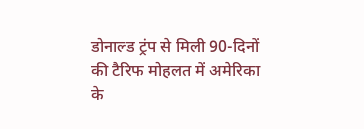डोनाल्ड ट्रंप से मिली 90-दिनों की टैरिफ मोहलत में अमेरिका के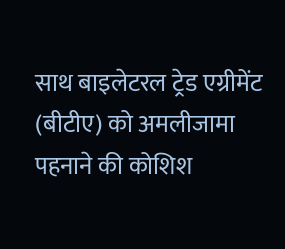साथ बाइलेटरल ट्रेड एग्रीमेंट (बीटीए) को अमलीजामा पहनाने की कोशिश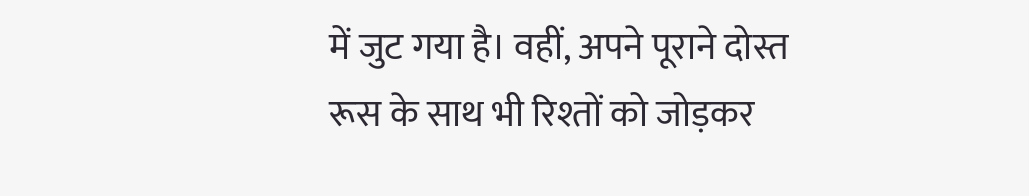में जुट गया है। वहीं, अपने पूराने दोस्त रूस के साथ भी रिश्तों को जोड़कर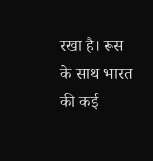रखा है। रूस के साथ भारत की कई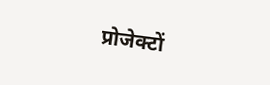प्रोजेक्टों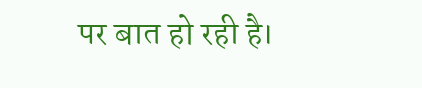पर बात हो रही है।